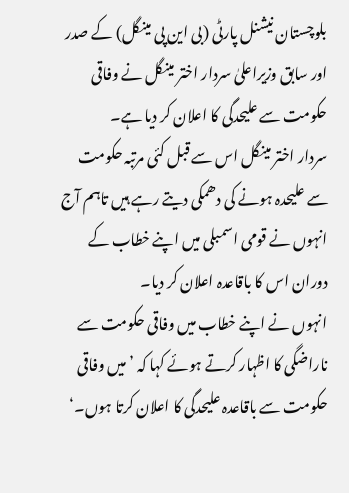بلوچستان نیشنل پارٹی (بی این پی مینگل) کے صدر اور سابق وزیراعلیٰ سردار اختر مینگل نے وفاقی حکومت سے علیحدگی کا اعلان کر دیا ہے۔
سردار اختر مینگل اس سے قبل کئی مرتبہ حکومت سے علیحدہ ہونے کی دھمکی دیتے رہے ہیں تاہم آج انہوں نے قومی اسمبلی میں اپنے خطاب کے دوران اس کا باقاعدہ اعلان کر دیا۔
انہوں نے اپنے خطاب میں وفاقی حکومت سے ناراضگی کا اظہار کرتے ہوئے کہا کہ ’میں وفاقی حکومت سے باقاعدہ علیحدگی کا اعلان کرتا ہوں۔‘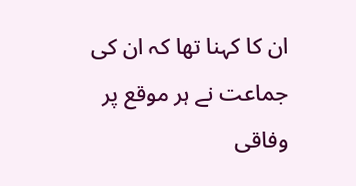ان کا کہنا تھا کہ ان کی جماعت نے ہر موقع پر وفاقی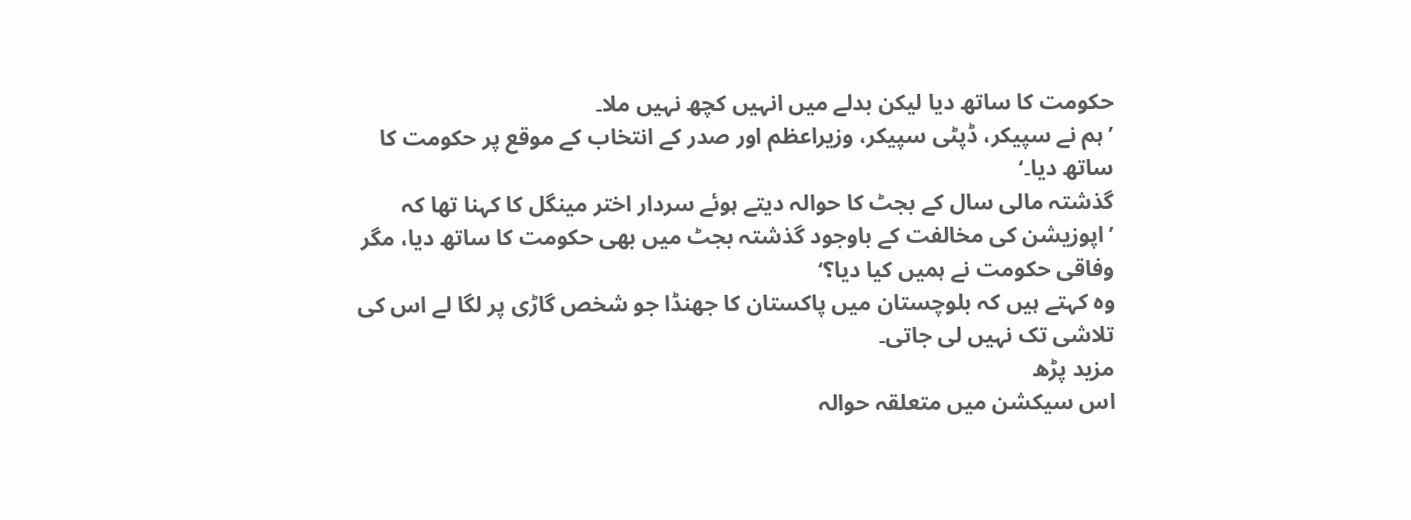حکومت کا ساتھ دیا لیکن بدلے میں انہیں کچھ نہیں ملا۔
’ہم نے سپیکر، ڈپٹی سپیکر، وزیراعظم اور صدر کے انتخاب کے موقع پر حکومت کا ساتھ دیا۔‘
گذشتہ مالی سال کے بجٹ کا حوالہ دیتے ہوئے سردار اختر مینگل کا کہنا تھا کہ ’اپوزیشن کی مخالفت کے باوجود گذشتہ بجٹ میں بھی حکومت کا ساتھ دیا، مگر وفاقی حکومت نے ہمیں کیا دیا؟‘
وہ کہتے ہیں کہ بلوچستان میں پاکستان کا جھنڈا جو شخص گاڑی پر لگا لے اس کی تلاشی تک نہیں لی جاتی۔
مزید پڑھ
اس سیکشن میں متعلقہ حوالہ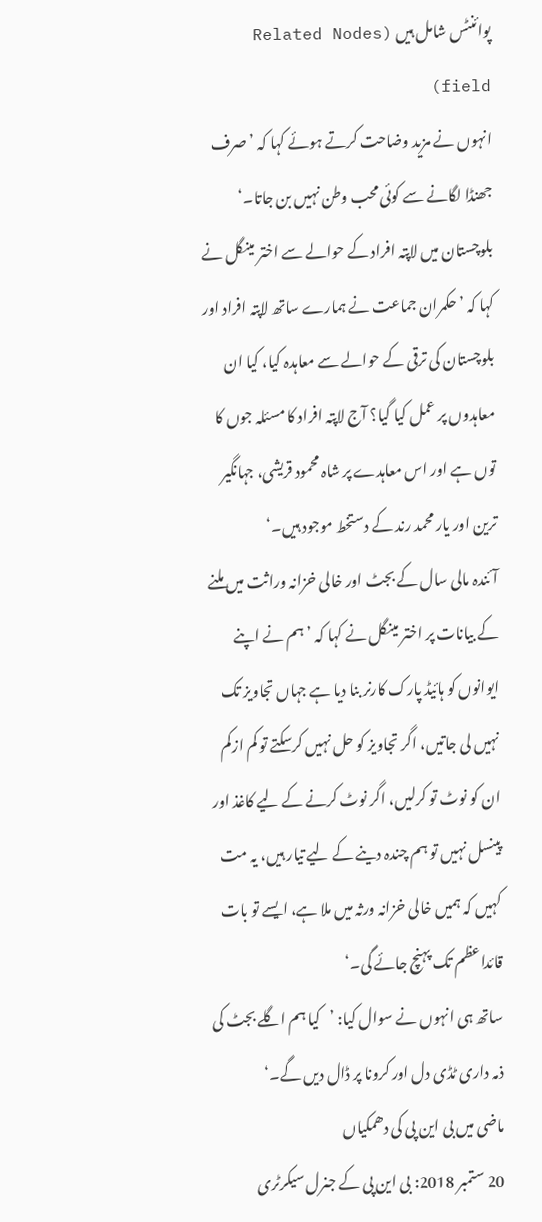پوائنٹس شامل ہیں (Related Nodes field)
انہوں نے مزید وضاحت کرتے ہوئے کہا کہ ’صرف جھنڈا لگانے سے کوئی محب وطن نہیں بن جاتا۔‘
بلوچستان میں لاپتہ افراد کے حوالے سے اختر مینگل نے کہا کہ ’حکمران جماعت نے ہمارے ساتھ لاپتہ افراد اور بلوچستان کی ترقی کے حوالے سے معاہدہ کیا، کیا ان معاہدوں پر عمل کیا گیا؟ آج لاپتہ افراد کا مسئلہ جوں کا توں ہے اور اس معاہدے پر شاہ محمود قریشی، جہانگیر ترین اور یار محمد رند کے دستخط موجود ہیں۔‘
آئندہ مالی سال کے بجٹ اور خالی خزانہ وراثت میں ملنے کے بیانات پر اختر مینگل نے کہا کہ ’ہم نے اپنے ایوانوں کو ہائیڈ پارک کارنر بنا دیا ہے جہاں تجاویز تک نہیں لی جاتیں، اگر تجاویز کو حل نہیں کرسکتے تو کم ازکم ان کو نوٹ تو کرلیں، اگر نوٹ کرنے کے لیے کاغذ اور پینسل نہیں تو ہم چندہ دینے کے لیے تیار ہیں، یہ مت کہیں کہ ہمیں خالی خزانہ ورثہ میں ملا ہے، ایسے تو بات قائداعظم تک پہنچ جائے گی۔‘
ساتھ ہی انہوں نے سوال کیا: ’کیا ہم اگلے بجٹ کی ذمہ داری ٹڈی دل اور کرونا پر ڈال دیں گے۔‘
ماضی میں بی این پی کی دھمکیاں
20 ستمبر 2018: بی این پی کے جنرل سیکرٹری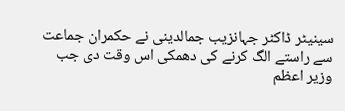سینیٹر ڈاکٹر جہانزیب جمالدینی نے حکمران جماعت سے راستے الگ کرنے کی دھمکی اس وقت دی جب وزیر اعظم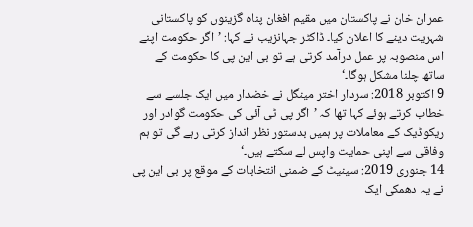عمران خان نے پاکستان میں مقیم افغان پناہ گزینوں کو پاکستانی شہریت دینے کا اعلان کیا۔ ڈاکٹر جہانزیب نے کہا: ’اگر حکومت اپنے اس منصوبہ پر عمل درآمد کرتی ہے تو بی این پی کا حکومت کے ساتھ چلنا مشکل ہوگا۔‘
9 اکتوبر 2018: سردار اختر مینگل نے خضدار میں ایک جلسے سے خطاب کرتے ہوئے کہا تھا کہ ’اگر پی ٹی آئی کی حکومت گوادر اور ریکوڈیک کے معاملات پر ہمیں بدستور نظر انداز کرتی رہے گی تو ہم وفاقی سے اپنی حمایت واپس لے سکتے ہیں۔‘
14 جنوری 2019: سینیٹ کے ضمنی انتخابات کے موقع پر بی این پی نے یہ دھمکی ایک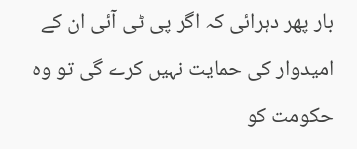بار پھر دہرائی کہ اگر پی ٹی آئی ان کے امیدوار کی حمایت نہیں کرے گی تو وہ حکومت کو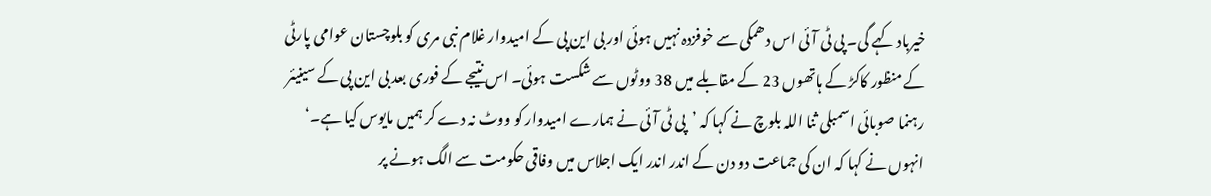خیرباد کہے گی۔ پی ٹی آئی اس دھمکی سے خوفزدہ نہیں ہوئی اور بی این پی کے امیدوار غلام نبی مری کو بلوچستان عوامی پارٹی کے منظور کاکڑ کے ہاتھوں 23 کے مقابلے میں 38 ووٹوں سے شکست ہوئی۔ اس نتیجے کے فوری بعد بی این پی کے سینیئر رہنما صوبائی اسمبلی ثنا اللہ بلوچ نے کہا کہ ’پی ٹی آئی نے ہمارے امیدوار کو ووٹ نہ دے کر ہمیں مایوس کیا ہے۔‘ انہوں نے کہا کہ ان کی جماعت دو دن کے اندر اندر ایک اجلاس میں وفاقی حکومت سے الگ ہونے پر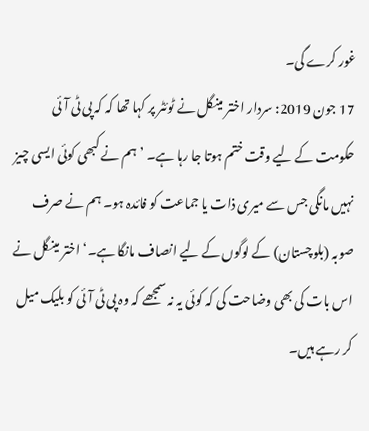غور کرے گی۔
17 جون 2019: سردار اختر مینگل نے ٹوئٹر پر کہا تھا کہ کہ پی ٹی آئی حکومت کے لیے وقت ختم ہوتا جا رہا ہے۔ ’ہم نے کبھی کوئی ایسی چیز نہیں مانگی جس سے میری ذات یا جماعت کو فائدہ ہو۔ ہم نے صرف صوبہ (بلوچستان) کے لوگوں کے لیے انصاف مانگا ہے۔‘ اختر مینگل نے اس بات کی بھی وضاحت کی کہ کوئی یہ نہ سمجھے کہ وہ پی ٹی آئی کو بلیک میل کر رہے ہیں۔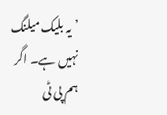’یہ بلیک میلنگ نہیں ہے۔ اگر ہم پی ٹی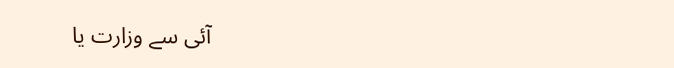آئی سے وزارت یا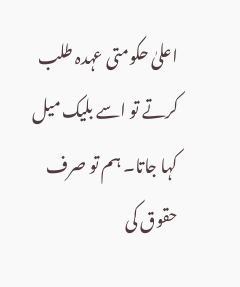اعلیٰ حکومتی عہدہ طلب کرتے تو اسے بلیک میل کہا جاتا۔ ہم تو صرف حقوق کی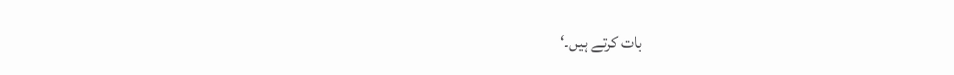بات کرتے ہیں۔‘